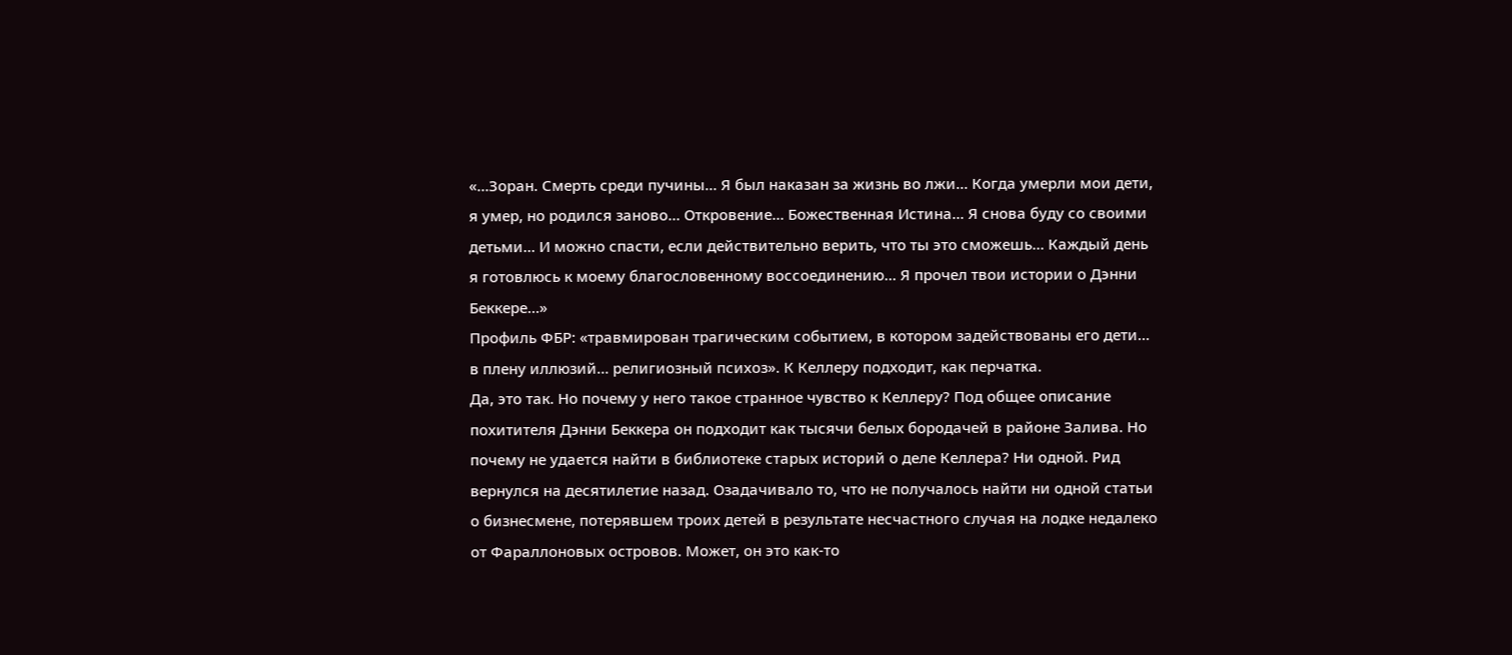«…Зоран. Смерть среди пучины… Я был наказан за жизнь во лжи… Когда умерли мои дети, я умер, но родился заново… Откровение… Божественная Истина… Я снова буду со своими детьми… И можно спасти, если действительно верить, что ты это сможешь… Каждый день я готовлюсь к моему благословенному воссоединению… Я прочел твои истории о Дэнни Беккере…»
Профиль ФБР: «травмирован трагическим событием, в котором задействованы его дети… в плену иллюзий… религиозный психоз». К Келлеру подходит, как перчатка.
Да, это так. Но почему у него такое странное чувство к Келлеру? Под общее описание похитителя Дэнни Беккера он подходит как тысячи белых бородачей в районе Залива. Но почему не удается найти в библиотеке старых историй о деле Келлера? Ни одной. Рид вернулся на десятилетие назад. Озадачивало то, что не получалось найти ни одной статьи о бизнесмене, потерявшем троих детей в результате несчастного случая на лодке недалеко от Фараллоновых островов. Может, он это как-то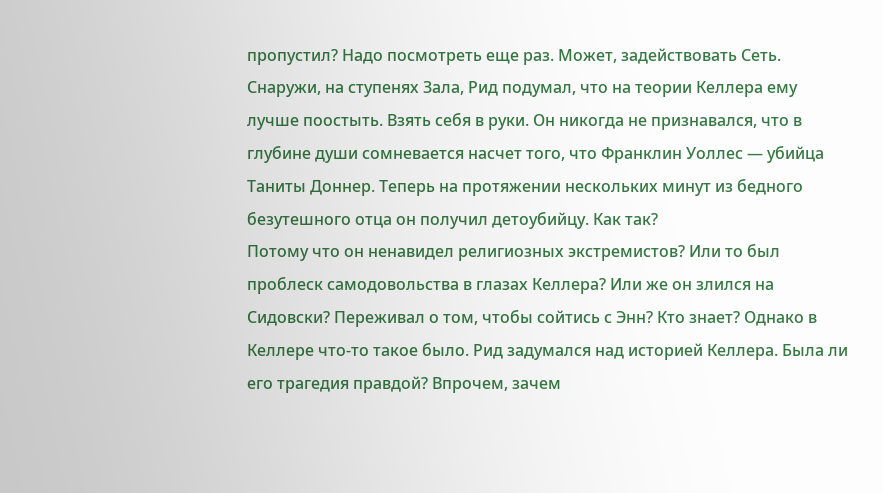пропустил? Надо посмотреть еще раз. Может, задействовать Сеть.
Снаружи, на ступенях Зала, Рид подумал, что на теории Келлера ему лучше поостыть. Взять себя в руки. Он никогда не признавался, что в глубине души сомневается насчет того, что Франклин Уоллес — убийца Таниты Доннер. Теперь на протяжении нескольких минут из бедного безутешного отца он получил детоубийцу. Как так?
Потому что он ненавидел религиозных экстремистов? Или то был проблеск самодовольства в глазах Келлера? Или же он злился на Сидовски? Переживал о том, чтобы сойтись с Энн? Кто знает? Однако в Келлере что-то такое было. Рид задумался над историей Келлера. Была ли его трагедия правдой? Впрочем, зачем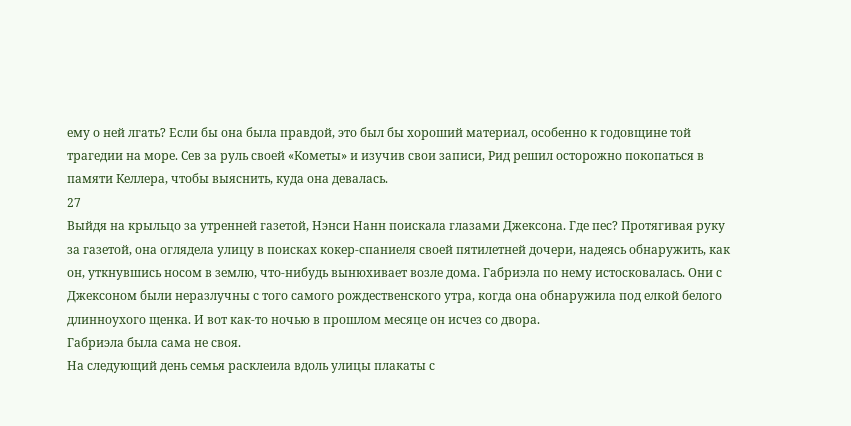ему о ней лгать? Если бы она была правдой, это был бы хороший материал, особенно к годовщине той трагедии на море. Сев за руль своей «Кометы» и изучив свои записи, Рид решил осторожно покопаться в памяти Келлера, чтобы выяснить, куда она девалась.
27
Выйдя на крыльцо за утренней газетой, Нэнси Нанн поискала глазами Джексона. Где пес? Протягивая руку за газетой, она оглядела улицу в поисках кокер-спаниеля своей пятилетней дочери, надеясь обнаружить, как он, уткнувшись носом в землю, что-нибудь вынюхивает возле дома. Габриэла по нему истосковалась. Они с Джексоном были неразлучны с того самого рождественского утра, когда она обнаружила под елкой белого длинноухого щенка. И вот как-то ночью в прошлом месяце он исчез со двора.
Габриэла была сама не своя.
На следующий день семья расклеила вдоль улицы плакаты с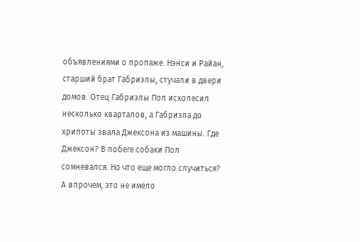объявлениями о пропаже. Нэнси и Райан, старший брат Габриэлы, стучали в двери домов. Отец Габриэлы Пол исколесил несколько кварталов, а Габриэла до хрипоты звала Джексона из машины. Где Джексон? В побеге собаки Пол сомневался. Но что еще могло случиться?
А впрочем, это не имело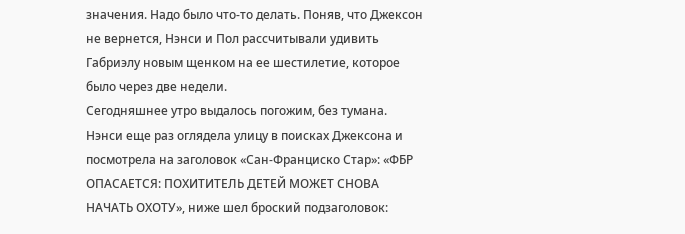значения. Надо было что-то делать. Поняв, что Джексон не вернется, Нэнси и Пол рассчитывали удивить Габриэлу новым щенком на ее шестилетие, которое было через две недели.
Сегодняшнее утро выдалось погожим, без тумана.
Нэнси еще раз оглядела улицу в поисках Джексона и посмотрела на заголовок «Сан-Франциско Стар»: «ФБР ОПАСАЕТСЯ: ПОХИТИТЕЛЬ ДЕТЕЙ МОЖЕТ СНОВА НАЧАТЬ ОХОТУ», ниже шел броский подзаголовок: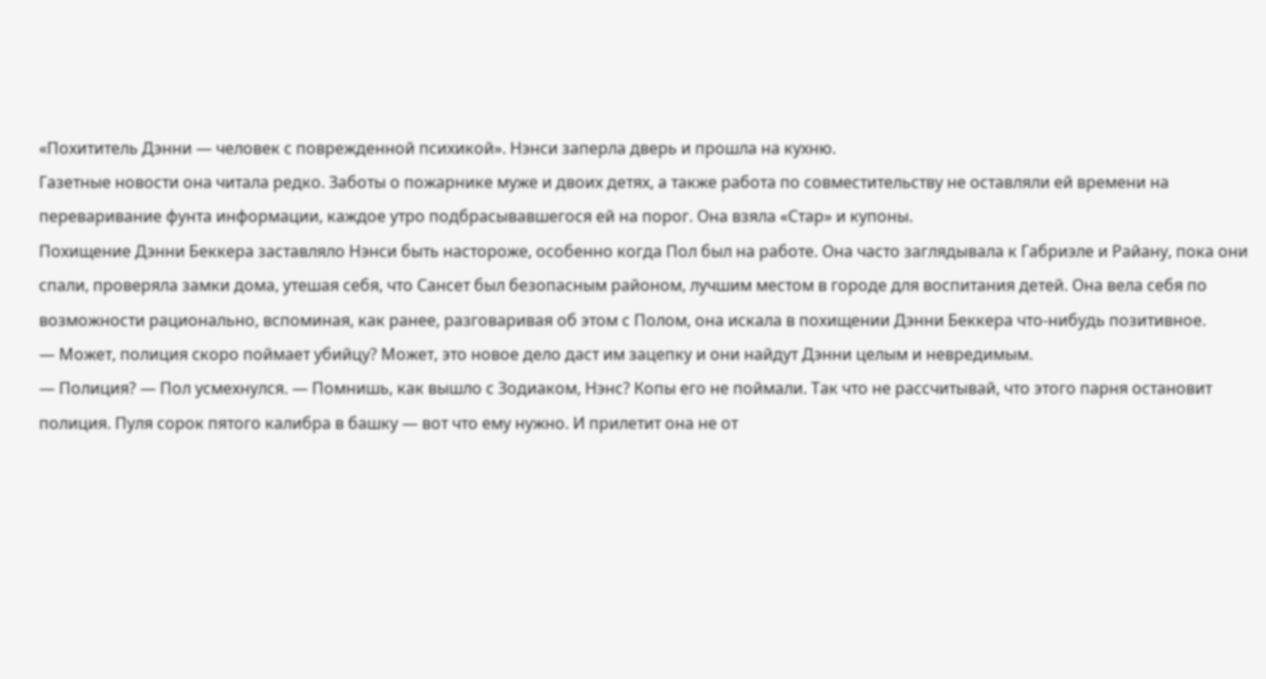«Похититель Дэнни — человек с поврежденной психикой». Нэнси заперла дверь и прошла на кухню.
Газетные новости она читала редко. Заботы о пожарнике муже и двоих детях, а также работа по совместительству не оставляли ей времени на переваривание фунта информации, каждое утро подбрасывавшегося ей на порог. Она взяла «Стар» и купоны.
Похищение Дэнни Беккера заставляло Нэнси быть настороже, особенно когда Пол был на работе. Она часто заглядывала к Габриэле и Райану, пока они спали, проверяла замки дома, утешая себя, что Сансет был безопасным районом, лучшим местом в городе для воспитания детей. Она вела себя по возможности рационально, вспоминая, как ранее, разговаривая об этом с Полом, она искала в похищении Дэнни Беккера что-нибудь позитивное.
— Может, полиция скоро поймает убийцу? Может, это новое дело даст им зацепку и они найдут Дэнни целым и невредимым.
— Полиция? — Пол усмехнулся. — Помнишь, как вышло с Зодиаком, Нэнс? Копы его не поймали. Так что не рассчитывай, что этого парня остановит полиция. Пуля сорок пятого калибра в башку — вот что ему нужно. И прилетит она не от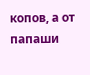копов, а от папаши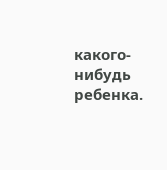какого-нибудь ребенка.